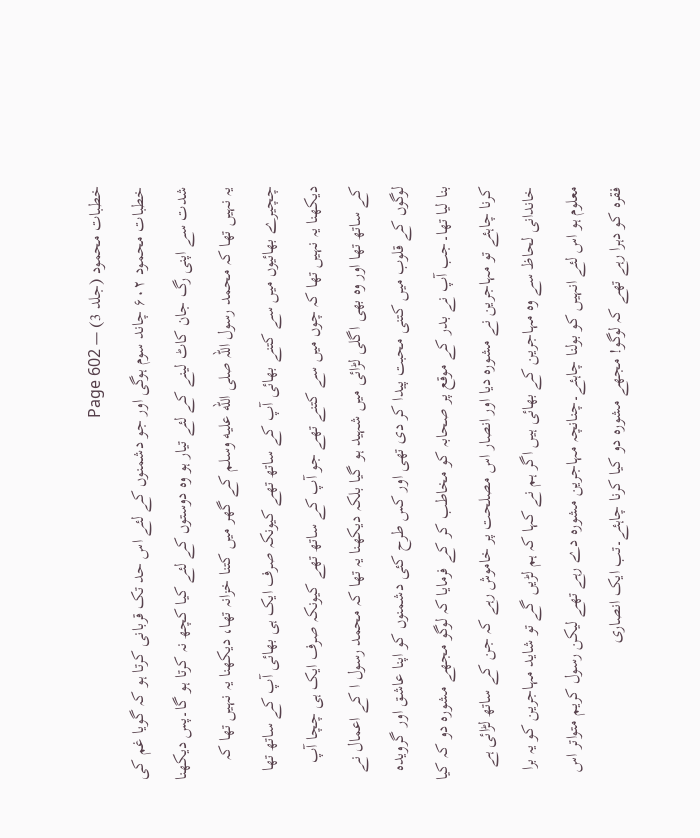خطبات محمود (جلد 3) — Page 602
خطبات محمود ۶۰۲ چاند سوم ہوگی اور جو دشمنوں کے لئے اس حد تک قربانی کرتا ہو کہ گویا غم کی شدت سے اپنی رگ جان کاٹ لینے کے لئے تیار ہو وہ دوستوں کے لئے کیا کچھ نہ کرتا ہو گا۔پس دیکھنا یہ نہیں تھا کہ محمد رسول اللہ صلى الله عليه وسلم کے گھر میں کتنا خزانہ تھا، دیکھنا یہ نہیں تھا کہ چچیرے بھائیوں میں سے کتنے بھائی آپ کے ساتھ تھے کیونکہ صرف ایک ہی بھائی آپ کے ساتھ تھا دیکھنا یہ نہیں تھا کہ چوں میں سے کتنے تھے جو آپ کے ساتھ تھے کیونکہ صرف ایک ہی چچا آپ کے ساتھ تھا اور وہ بھی اگلی لڑائی میں شہید ہو گیا بلکہ دیکھنا یہ تھا کہ محمد رسول ا کے اعمال نے لوگوں کے قلوب میں کتنی محبت پیدا کر دی تھی اور کس طرح کئی دشمنوں کو اپنا عاشق اور گرویدہ بنا لیا تھا۔جب آپ نے بدر کے موقع پر صحابہ کو مخاطب کر کے فرمایا کہ لوگو مجھے مشورہ دو کہ کیا کرنا چاہئے تو مہاجرین نے مشورہ دیا اور انصار اس مصلحت پر خاموش رہے کہ جن کے ساتھ لڑائی ہے خاندانی لحاظ سے وہ مہاجرین کے بھائی ہیں اگر ہم نے کہا کہ ہم لڑیں گے تو شاید مہاجرین کو یہ برا معلوم ہو اس لئے انہیں کو بولنا چاہئے۔چنانچہ مہاجرین مشورہ دے رہے تھے لیکن رسول کریم متواتر اس فقرہ کو دہرا رہے تھے کہ لوگو! مجھے مشورہ دو کیا کرنا چاہئے۔تب ایک انصاری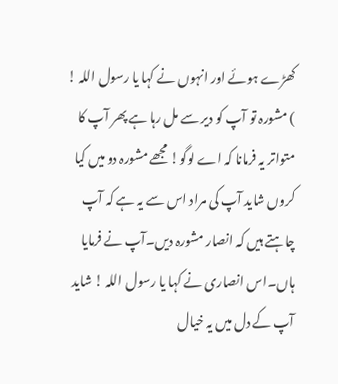کھڑے ہوئے اور انہوں نے کہا یا رسول اللہ ! ) مشورہ تو آپ کو دیر سے مل رہا ہے پھر آپ کا متواتر یہ فرمانا کہ اے لوگو! مجھے مشورہ دو میں کیا کروں شاید آپ کی مراد اس سے یہ ہے کہ آپ چاہتے ہیں کہ انصار مشورہ دیں۔آپ نے فرمایا ہاں۔اس انصاری نے کہا یا رسول اللہ ! شاید آپ کے دل میں یہ خیال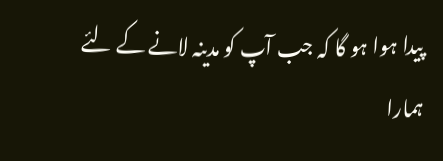پیدا ہوا ہو گا کہ جب آپ کو مدینہ لانے کے لئے ہمارا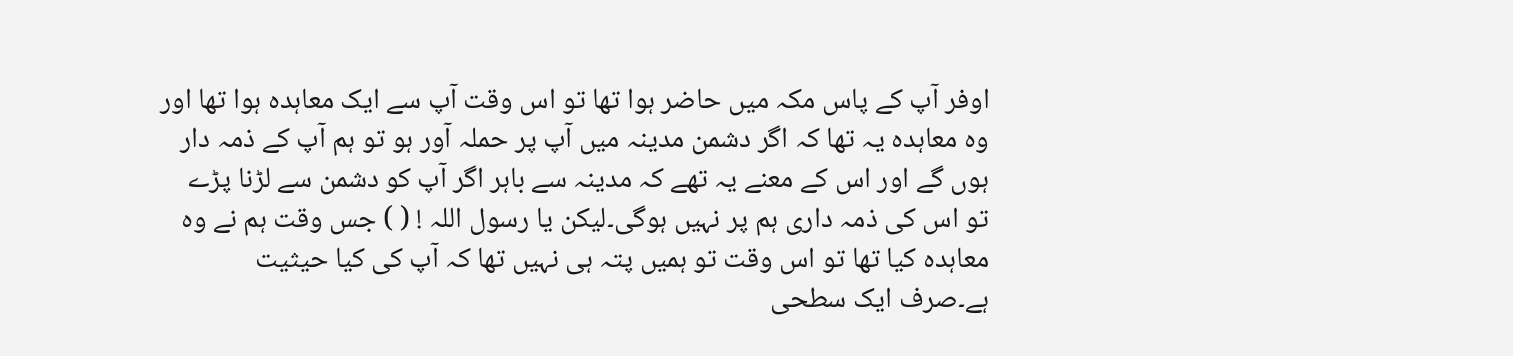اوفر آپ کے پاس مکہ میں حاضر ہوا تھا تو اس وقت آپ سے ایک معاہدہ ہوا تھا اور وہ معاہدہ یہ تھا کہ اگر دشمن مدینہ میں آپ پر حملہ آور ہو تو ہم آپ کے ذمہ دار ہوں گے اور اس کے معنے یہ تھے کہ مدینہ سے باہر اگر آپ کو دشمن سے لڑنا پڑے تو اس کی ذمہ داری ہم پر نہیں ہوگی۔لیکن یا رسول اللہ ! ( ) جس وقت ہم نے وہ معاہدہ کیا تھا تو اس وقت تو ہمیں پتہ ہی نہیں تھا کہ آپ کی کیا حیثیت ہے۔صرف ایک سطحی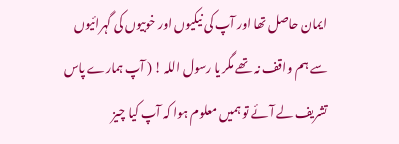ایمان حاصل تھا اور آپ کی نیکیوں اور خوبیوں کی گہرائیوں سے ہم واقف نہ تھے مگر یا رسول اللہ ! ( آپ ہمارے پاس تشریف لے آئے تو ہمیں معلوم ہوا کہ آپ کیا چیز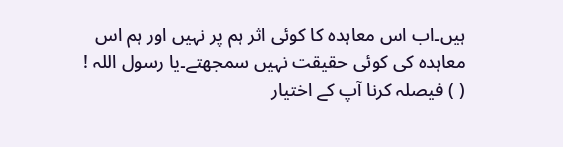ہیں۔اب اس معاہدہ کا کوئی اثر ہم پر نہیں اور ہم اس معاہدہ کی کوئی حقیقت نہیں سمجھتے۔یا رسول اللہ ! ( ) فیصلہ کرنا آپ کے اختیار